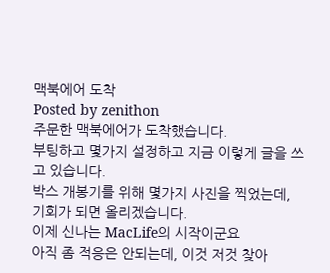맥북에어 도착
Posted by zenithon
주문한 맥북에어가 도착했습니다.
부팅하고 몇가지 설정하고 지금 이렇게 글을 쓰고 있습니다.
박스 개봉기를 위해 몇가지 사진을 찍었는데, 기회가 되면 올리겠습니다.
이제 신나는 MacLife의 시작이군요
아직 좀 적응은 안되는데, 이것 저것 찾아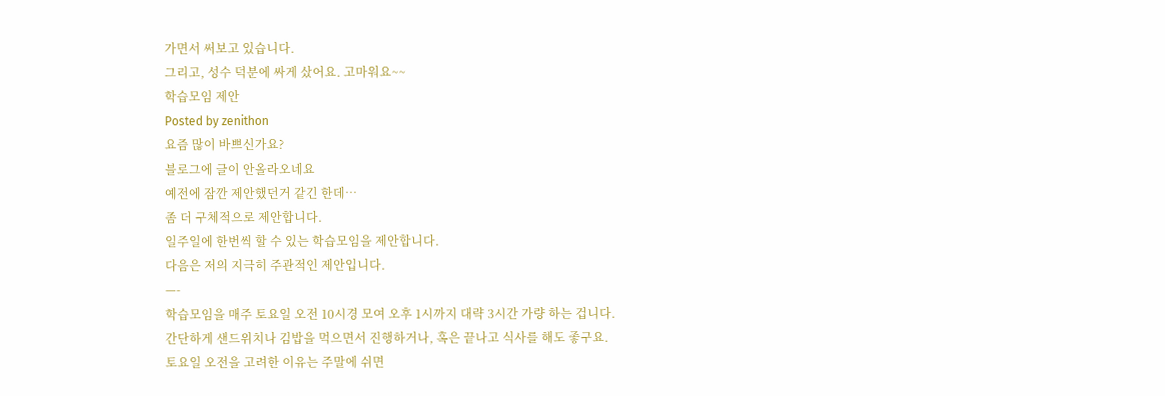가면서 써보고 있습니다.
그리고, 성수 덕분에 싸게 샀어요. 고마워요~~
학습모임 제안
Posted by zenithon
요즘 많이 바쁘신가요?
블로그에 글이 안올라오네요
예전에 잠깐 제안했던거 같긴 한데…
좀 더 구체적으로 제안합니다.
일주일에 한번씩 할 수 있는 학습모임을 제안합니다.
다음은 저의 지극히 주관적인 제안입니다.
—-
학습모임을 매주 토요일 오전 10시경 모여 오후 1시까지 대략 3시간 가량 하는 겁니다.
간단하게 샌드위치나 김밥을 먹으면서 진행하거나, 혹은 끝나고 식사를 해도 좋구요.
토요일 오전을 고려한 이유는 주말에 쉬면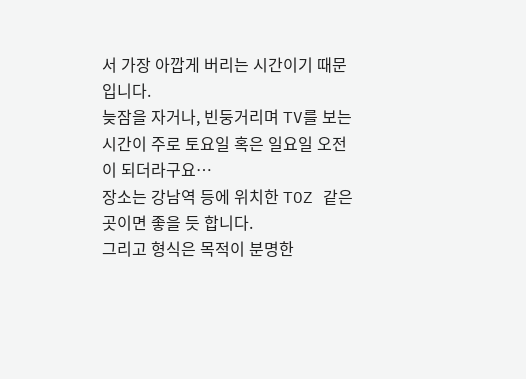서 가장 아깝게 버리는 시간이기 때문입니다.
늦잠을 자거나, 빈둥거리며 TV를 보는 시간이 주로 토요일 혹은 일요일 오전이 되더라구요…
장소는 강남역 등에 위치한 TOZ 같은 곳이면 좋을 듯 합니다.
그리고 형식은 목적이 분명한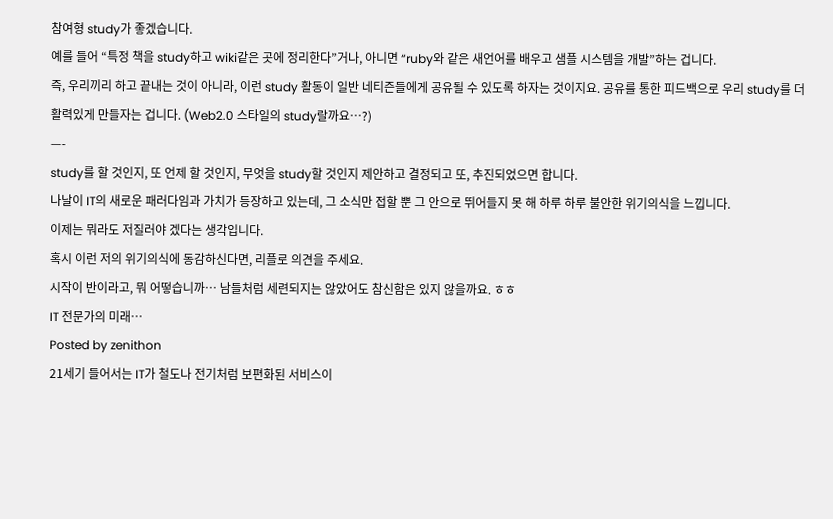참여형 study가 좋겠습니다.
예를 들어 “특정 책을 study하고 wiki같은 곳에 정리한다”거나, 아니면 “ruby와 같은 새언어를 배우고 샘플 시스템을 개발”하는 겁니다.
즉, 우리끼리 하고 끝내는 것이 아니라, 이런 study 활동이 일반 네티즌들에게 공유될 수 있도록 하자는 것이지요. 공유를 통한 피드백으로 우리 study를 더 활력있게 만들자는 겁니다. (Web2.0 스타일의 study랄까요…?)
—-
study를 할 것인지, 또 언제 할 것인지, 무엇을 study할 것인지 제안하고 결정되고 또, 추진되었으면 합니다.
나날이 IT의 새로운 패러다임과 가치가 등장하고 있는데, 그 소식만 접할 뿐 그 안으로 뛰어들지 못 해 하루 하루 불안한 위기의식을 느낍니다.
이제는 뭐라도 저질러야 겠다는 생각입니다.
혹시 이런 저의 위기의식에 동감하신다면, 리플로 의견을 주세요.
시작이 반이라고, 뭐 어떻습니까… 남들처럼 세련되지는 않았어도 참신함은 있지 않을까요. ㅎㅎ
IT 전문가의 미래…
Posted by zenithon
21세기 들어서는 IT가 철도나 전기처럼 보편화된 서비스이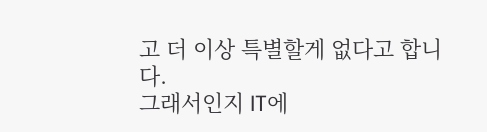고 더 이상 특별할게 없다고 합니다.
그래서인지 IT에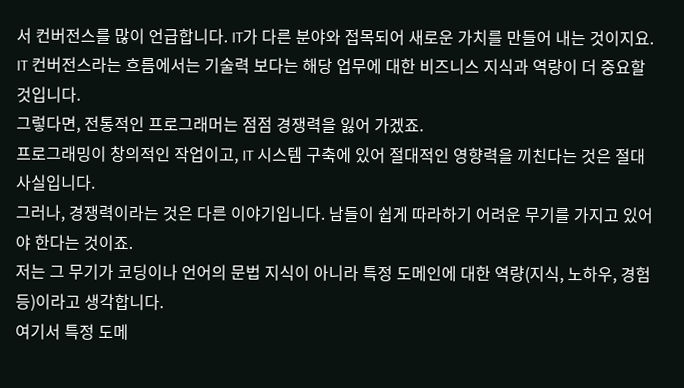서 컨버전스를 많이 언급합니다. IT가 다른 분야와 접목되어 새로운 가치를 만들어 내는 것이지요.
IT 컨버전스라는 흐름에서는 기술력 보다는 해당 업무에 대한 비즈니스 지식과 역량이 더 중요할 것입니다.
그렇다면, 전통적인 프로그래머는 점점 경쟁력을 잃어 가겠죠.
프로그래밍이 창의적인 작업이고, IT 시스템 구축에 있어 절대적인 영향력을 끼친다는 것은 절대 사실입니다.
그러나, 경쟁력이라는 것은 다른 이야기입니다. 남들이 쉽게 따라하기 어려운 무기를 가지고 있어야 한다는 것이죠.
저는 그 무기가 코딩이나 언어의 문법 지식이 아니라 특정 도메인에 대한 역량(지식, 노하우, 경험 등)이라고 생각합니다.
여기서 특정 도메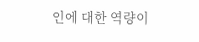인에 대한 역량이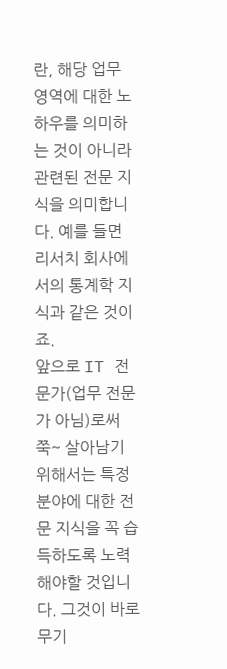란, 해당 업무 영역에 대한 노하우를 의미하는 것이 아니라 관련된 전문 지식을 의미합니다. 예를 들면 리서치 회사에서의 통계학 지식과 같은 것이죠.
앞으로 IT 전문가(업무 전문가 아님)로써 쭉~ 살아남기 위해서는 특정 분야에 대한 전문 지식을 꼭 습득하도록 노력해야할 것입니다. 그것이 바로 무기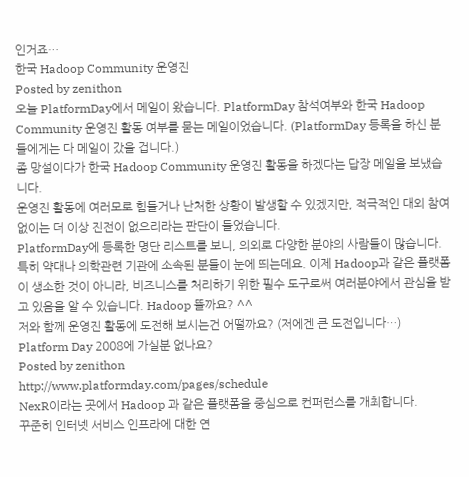인거죠…
한국 Hadoop Community 운영진
Posted by zenithon
오늘 PlatformDay에서 메일이 왔습니다. PlatformDay 참석여부와 한국 Hadoop Community 운영진 활동 여부를 묻는 메일이었습니다. (PlatformDay 등록을 하신 분들에게는 다 메일이 갔을 겁니다.)
좀 망설이다가 한국 Hadoop Community 운영진 활동을 하겠다는 답장 메일을 보냈습니다.
운영진 활동에 여러모로 힘들거나 난처한 상황이 발생할 수 있겠지만, 적극적인 대외 참여 없이는 더 이상 진전이 없으리라는 판단이 들었습니다.
PlatformDay에 등록한 명단 리스트를 보니, 의외로 다양한 분야의 사람들이 많습니다. 특히 약대나 의학관련 기관에 소속된 분들이 눈에 띄는데요. 이제 Hadoop과 같은 플랫폼이 생소한 것이 아니라, 비즈니스를 처리하기 위한 필수 도구로써 여러분야에서 관심을 받고 있음을 알 수 있습니다. Hadoop 뜰까요? ^^
저와 함께 운영진 활동에 도전해 보시는건 어떨까요? (저에겐 큰 도전입니다…)
Platform Day 2008에 가실분 없나요?
Posted by zenithon
http://www.platformday.com/pages/schedule
NexR이라는 곳에서 Hadoop 과 같은 플랫폼을 중심으로 컨퍼런스를 개최합니다.
꾸준히 인터넷 서비스 인프라에 대한 연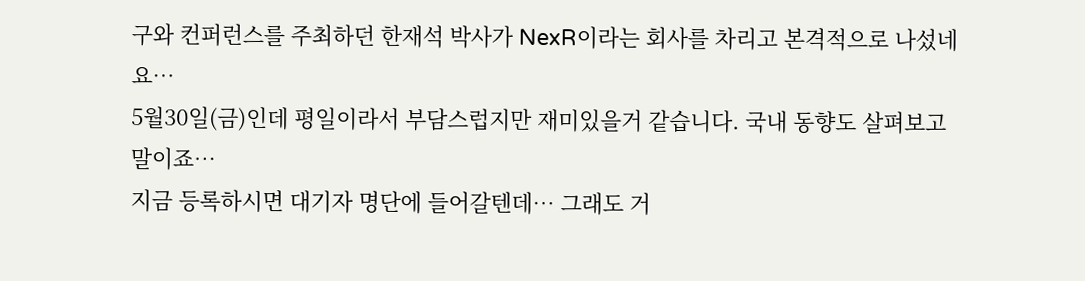구와 컨퍼런스를 주최하던 한재석 박사가 NexR이라는 회사를 차리고 본격적으로 나섰네요…
5월30일(금)인데 평일이라서 부담스럽지만 재미있을거 같습니다. 국내 동향도 살펴보고 말이죠…
지금 등록하시면 대기자 명단에 들어갈텐데… 그래도 거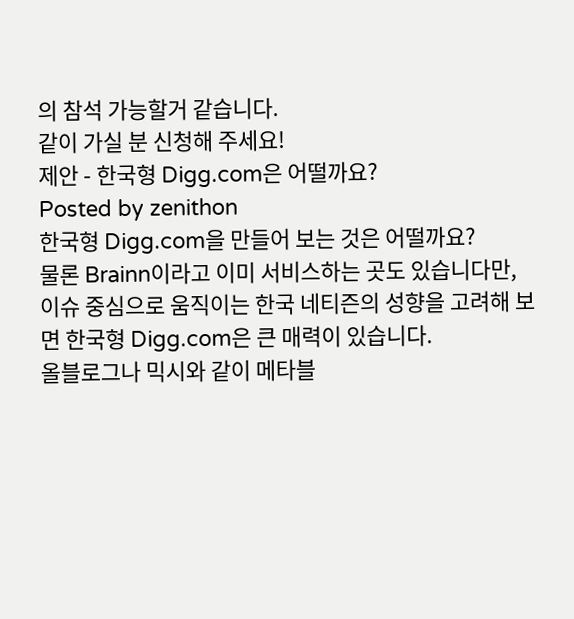의 참석 가능할거 같습니다.
같이 가실 분 신청해 주세요!
제안 - 한국형 Digg.com은 어떨까요?
Posted by zenithon
한국형 Digg.com을 만들어 보는 것은 어떨까요?
물론 Brainn이라고 이미 서비스하는 곳도 있습니다만,
이슈 중심으로 움직이는 한국 네티즌의 성향을 고려해 보면 한국형 Digg.com은 큰 매력이 있습니다.
올블로그나 믹시와 같이 메타블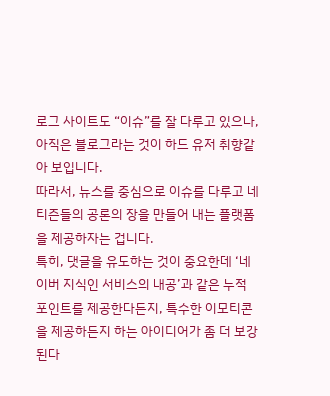로그 사이트도 “이슈”를 잘 다루고 있으나,
아직은 블로그라는 것이 하드 유저 취향같아 보입니다.
따라서, 뉴스를 중심으로 이슈를 다루고 네티즌들의 공론의 장을 만들어 내는 플랫폼을 제공하자는 겁니다.
특히, 댓글을 유도하는 것이 중요한데 ‘네이버 지식인 서비스의 내공’과 같은 누적 포인트를 제공한다든지, 특수한 이모티콘을 제공하든지 하는 아이디어가 좀 더 보강된다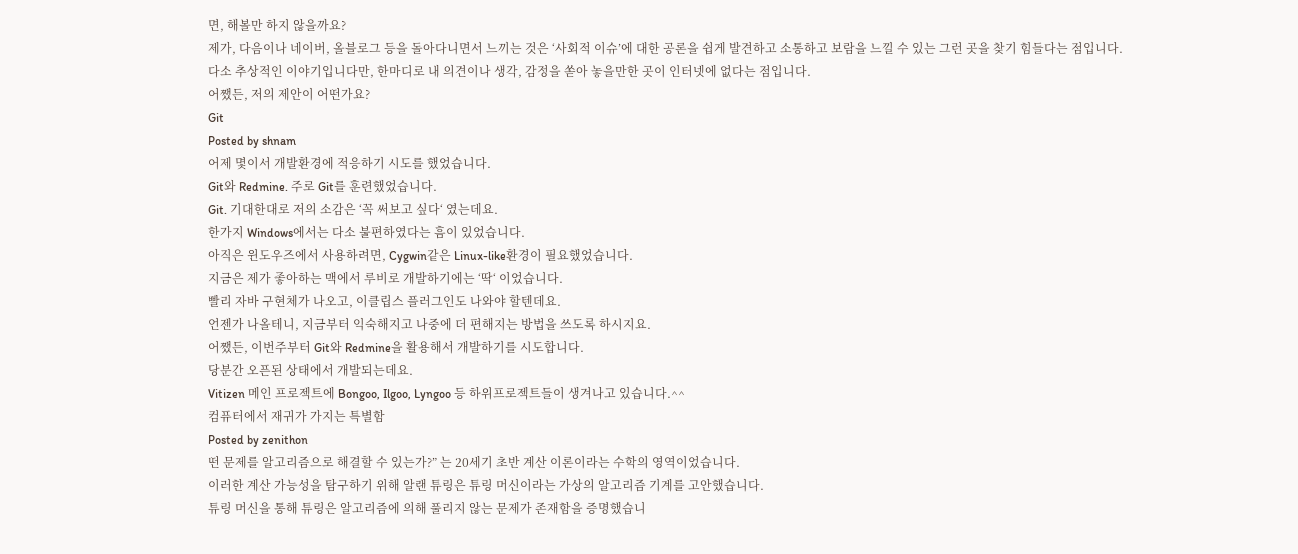면, 해볼만 하지 않을까요?
제가, 다음이나 네이버, 올블로그 등을 돌아다니면서 느끼는 것은 ‘사회적 이슈’에 대한 공론을 쉽게 발견하고 소통하고 보람을 느낄 수 있는 그런 곳을 찾기 힘들다는 점입니다.
다소 추상적인 이야기입니다만, 한마디로 내 의견이나 생각, 감정을 쏟아 놓을만한 곳이 인터넷에 없다는 점입니다.
어쨌든, 저의 제안이 어떤가요?
Git
Posted by shnam
어제 몇이서 개발환경에 적응하기 시도를 했었습니다.
Git와 Redmine. 주로 Git를 훈련했었습니다.
Git. 기대한대로 저의 소감은 ‘꼭 써보고 싶다‘ 였는데요.
한가지 Windows에서는 다소 불편하였다는 흠이 있었습니다.
아직은 윈도우즈에서 사용하려면, Cygwin같은 Linux-like환경이 필요했었습니다.
지금은 제가 좋아하는 맥에서 루비로 개발하기에는 ‘딱‘ 이었습니다.
빨리 자바 구현체가 나오고, 이클립스 플러그인도 나와야 할텐데요.
언젠가 나올테니, 지금부터 익숙해지고 나중에 더 편해지는 방법을 쓰도록 하시지요.
어쨌든, 이번주부터 Git와 Redmine을 활용해서 개발하기를 시도합니다.
당분간 오픈된 상태에서 개발되는데요.
Vitizen 메인 프로젝트에 Bongoo, Ilgoo, Lyngoo 등 하위프로젝트들이 생겨나고 있습니다.^^
컴퓨터에서 재귀가 가지는 특별함
Posted by zenithon
떤 문제를 알고리즘으로 해결할 수 있는가?” 는 20세기 초반 계산 이론이라는 수학의 영역이었습니다.
이러한 계산 가능성을 탐구하기 위해 알랜 튜링은 튜링 머신이라는 가상의 알고리즘 기계를 고안했습니다.
튜링 머신을 통해 튜링은 알고리즘에 의해 풀리지 않는 문제가 존재함을 증명했습니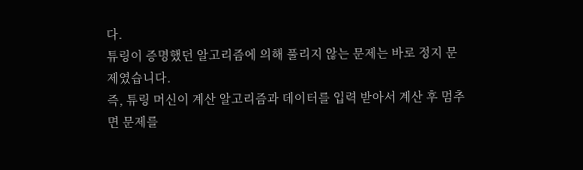다.
튜링이 증명했던 알고리즘에 의해 풀리지 않는 문제는 바로 정지 문제였습니다.
즉, 튜링 머신이 계산 알고리즘과 데이터를 입력 받아서 계산 후 멈추면 문제를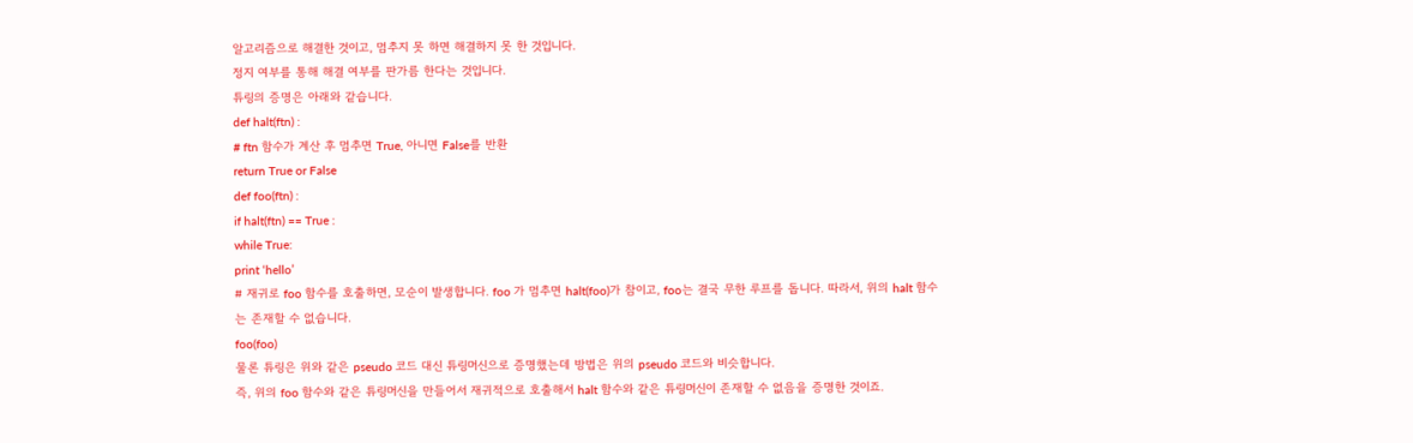알고리즘으로 해결한 것이고, 멈추지 못 하면 해결하지 못 한 것입니다.
정지 여부를 통해 해결 여부를 판가름 한다는 것입니다.
튜링의 증명은 아래와 같습니다.
def halt(ftn) :
# ftn 함수가 계산 후 멈추면 True, 아니면 False를 반환
return True or False
def foo(ftn) :
if halt(ftn) == True :
while True:
print ‘hello’
# 재귀로 foo 함수를 호출하면, 모순이 발생합니다. foo 가 멈추면 halt(foo)가 참이고, foo는 결국 무한 루프를 돕니다. 따라서, 위의 halt 함수는 존재할 수 없습니다.
foo(foo)
물론 튜링은 위와 같은 pseudo 코드 대신 튜링머신으로 증명했는데 방법은 위의 pseudo 코드와 비슷합니다.
즉, 위의 foo 함수와 같은 튜링머신을 만들어서 재귀적으로 호출해서 halt 함수와 같은 튜링머신이 존재할 수 없음을 증명한 것이죠.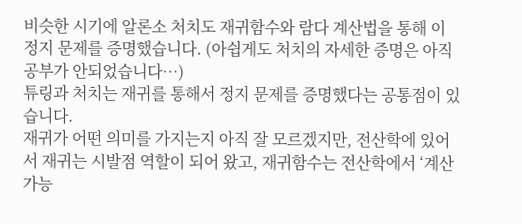비슷한 시기에 알론소 처치도 재귀함수와 람다 계산법을 통해 이 정지 문제를 증명했습니다. (아쉽게도 처치의 자세한 증명은 아직 공부가 안되었습니다…)
튜링과 처치는 재귀를 통해서 정지 문제를 증명했다는 공통점이 있습니다.
재귀가 어떤 의미를 가지는지 아직 잘 모르겠지만, 전산학에 있어서 재귀는 시발점 역할이 되어 왔고, 재귀함수는 전산학에서 ‘계산 가능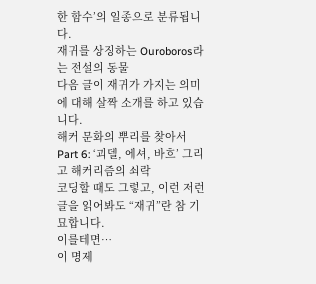한 함수’의 일종으로 분류됩니다.
재귀를 상징하는 Ouroboros라는 전설의 동물
다음 글이 재귀가 가지는 의미에 대해 살짝 소개를 하고 있습니다.
해커 문화의 뿌리를 찾아서 Part 6: ‘괴델, 에셔, 바흐’ 그리고 해커리즘의 쇠락
코딩할 때도 그렇고, 이런 저런 글을 읽어봐도 “재귀”란 참 기묘합니다.
이를테면…
이 명제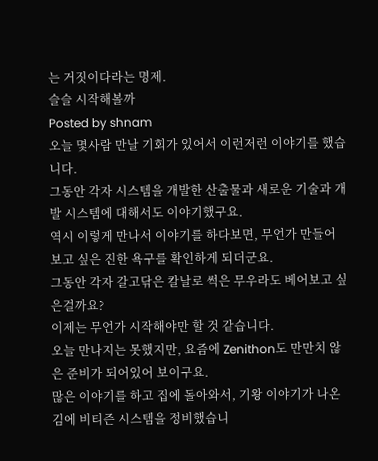는 거짓이다라는 명제.
슬슬 시작해볼까
Posted by shnam
오늘 몇사람 만날 기회가 있어서 이런저런 이야기를 했습니다.
그동안 각자 시스템을 개발한 산출물과 새로운 기술과 개발 시스템에 대해서도 이야기했구요.
역시 이렇게 만나서 이야기를 하다보면, 무언가 만들어보고 싶은 진한 욕구를 확인하게 되더군요.
그동안 각자 갈고닦은 칼날로 썩은 무우라도 베어보고 싶은걸까요?
이제는 무언가 시작해야만 할 것 같습니다.
오늘 만나지는 못했지만, 요즘에 Zenithon도 만만치 않은 준비가 되어있어 보이구요.
많은 이야기를 하고 집에 돌아와서, 기왕 이야기가 나온 김에 비티즌 시스템을 정비했습니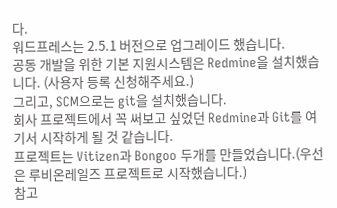다.
워드프레스는 2.5.1 버전으로 업그레이드 했습니다.
공동 개발을 위한 기본 지원시스템은 Redmine을 설치했습니다. (사용자 등록 신청해주세요.)
그리고, SCM으로는 git을 설치했습니다.
회사 프로젝트에서 꼭 써보고 싶었던 Redmine과 Git를 여기서 시작하게 될 것 같습니다.
프로젝트는 Vitizen과 Bongoo 두개를 만들었습니다.(우선은 루비온레일즈 프로젝트로 시작했습니다.)
참고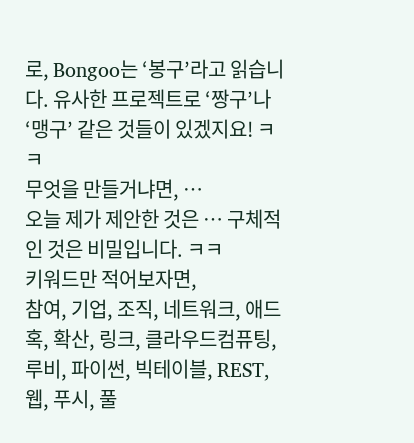로, Bongoo는 ‘봉구’라고 읽습니다. 유사한 프로젝트로 ‘짱구’나 ‘맹구’ 같은 것들이 있겠지요! ㅋㅋ
무엇을 만들거냐면, …
오늘 제가 제안한 것은 … 구체적인 것은 비밀입니다. ㅋㅋ
키워드만 적어보자면,
참여, 기업, 조직, 네트워크, 애드혹, 확산, 링크, 클라우드컴퓨팅, 루비, 파이썬, 빅테이블, REST, 웹, 푸시, 풀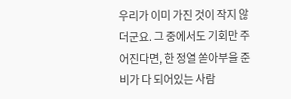우리가 이미 가진 것이 작지 않더군요. 그 중에서도 기회만 주어진다면, 한 정열 쏟아부을 준비가 다 되어있는 사람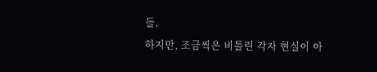들.
하지만, 조금씩은 비틀린 각자 현실이 아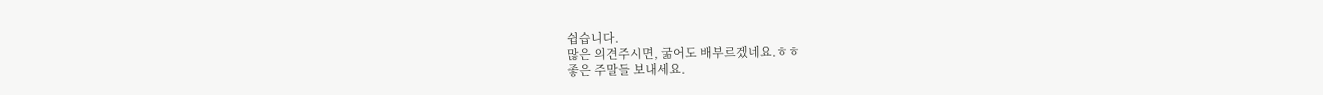쉽습니다.
많은 의견주시면, 굶어도 배부르겠네요.ㅎㅎ
좋은 주말들 보내세요.